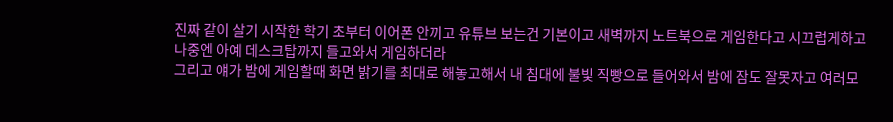진짜 같이 살기 시작한 학기 초부터 이어폰 안끼고 유튜브 보는건 기본이고 새벽까지 노트북으로 게임한다고 시끄럽게하고
나중엔 아예 데스크탑까지 들고와서 게임하더라
그리고 얘가 밤에 게임할때 화면 밝기를 최대로 해놓고해서 내 침대에 불빛 직빵으로 들어와서 밤에 잠도 잘못자고 여러모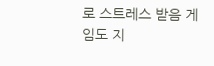로 스트레스 받음 게임도 지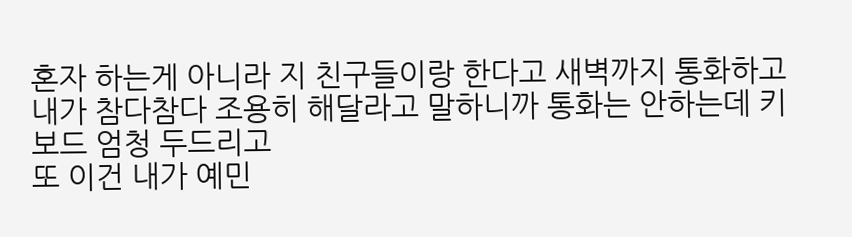혼자 하는게 아니라 지 친구들이랑 한다고 새벽까지 통화하고 내가 참다참다 조용히 해달라고 말하니까 통화는 안하는데 키보드 엄청 두드리고
또 이건 내가 예민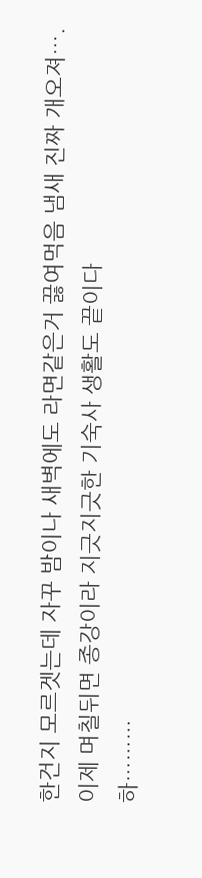한건지 모르겟는데 자꾸 밤이나 새벽에도 라면같은거 끓여먹음 냄새 진짜 개오져….
이제 며칠뒤면 종강이라 지긋지긋한 기숙사 생활도 끝이다
하………